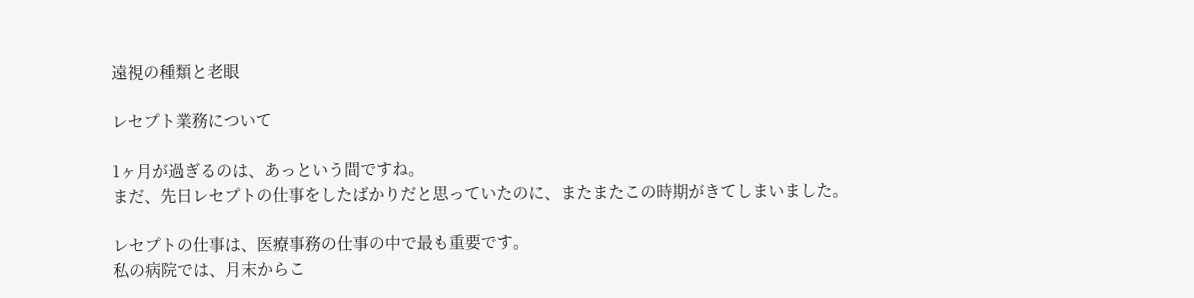遠視の種類と老眼

レセプト業務について

1ヶ月が過ぎるのは、あっという間ですね。
まだ、先日レセプトの仕事をしたばかりだと思っていたのに、またまたこの時期がきてしまいました。

レセプトの仕事は、医療事務の仕事の中で最も重要です。
私の病院では、月末からこ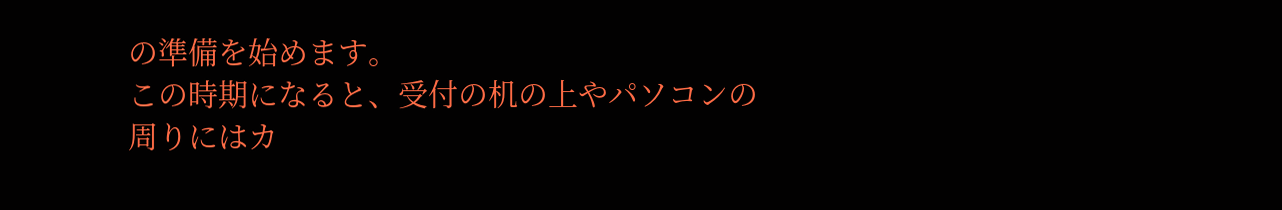の準備を始めます。
この時期になると、受付の机の上やパソコンの周りにはカ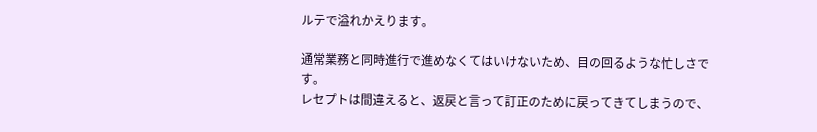ルテで溢れかえります。

通常業務と同時進行で進めなくてはいけないため、目の回るような忙しさです。
レセプトは間違えると、返戻と言って訂正のために戻ってきてしまうので、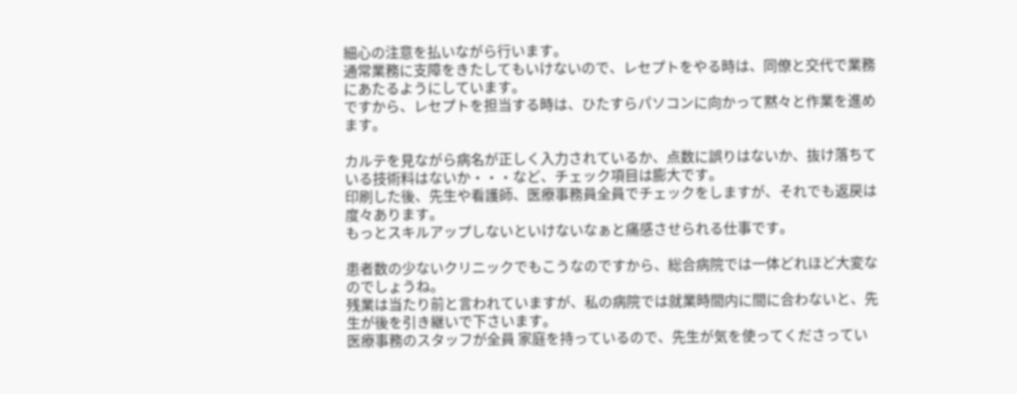細心の注意を払いながら行います。
通常業務に支障をきたしてもいけないので、レセプトをやる時は、同僚と交代で業務にあたるようにしています。
ですから、レセプトを担当する時は、ひたすらパソコンに向かって黙々と作業を進めます。

カルテを見ながら病名が正しく入力されているか、点数に誤りはないか、抜け落ちている技術料はないか・・・など、チェック項目は膨大です。
印刷した後、先生や看護師、医療事務員全員でチェックをしますが、それでも返戻は度々あります。
もっとスキルアップしないといけないなぁと痛感させられる仕事です。

患者数の少ないクリニックでもこうなのですから、総合病院では一体どれほど大変なのでしょうね。
残業は当たり前と言われていますが、私の病院では就業時間内に間に合わないと、先生が後を引き継いで下さいます。
医療事務のスタッフが全員 家庭を持っているので、先生が気を使ってくださってい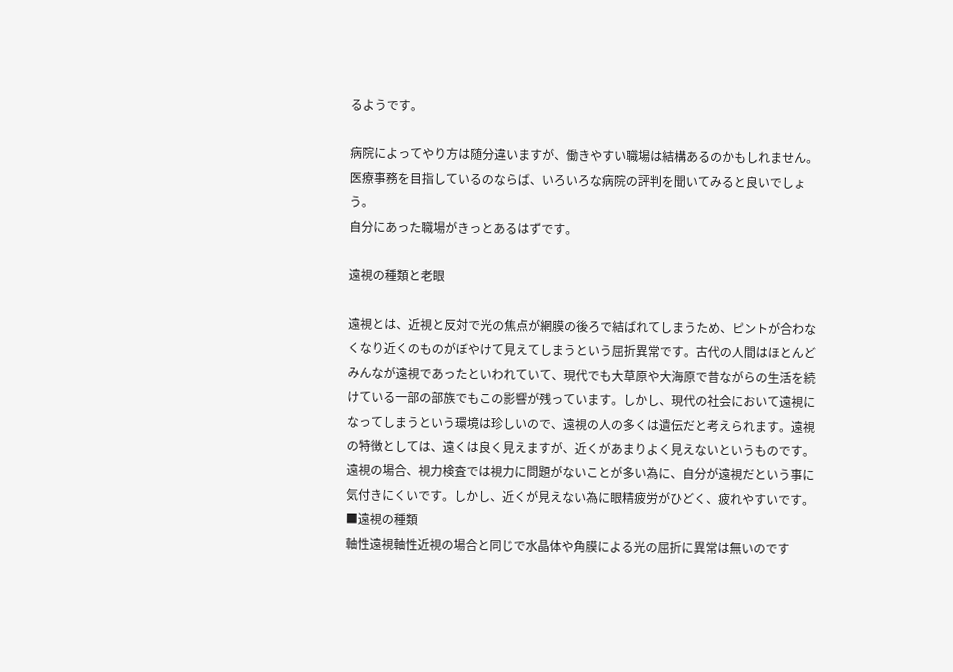るようです。

病院によってやり方は随分違いますが、働きやすい職場は結構あるのかもしれません。
医療事務を目指しているのならば、いろいろな病院の評判を聞いてみると良いでしょう。
自分にあった職場がきっとあるはずです。

遠視の種類と老眼

遠視とは、近視と反対で光の焦点が網膜の後ろで結ばれてしまうため、ピントが合わなくなり近くのものがぼやけて見えてしまうという屈折異常です。古代の人間はほとんどみんなが遠視であったといわれていて、現代でも大草原や大海原で昔ながらの生活を続けている一部の部族でもこの影響が残っています。しかし、現代の社会において遠視になってしまうという環境は珍しいので、遠視の人の多くは遺伝だと考えられます。遠視の特徴としては、遠くは良く見えますが、近くがあまりよく見えないというものです。遠視の場合、視力検査では視力に問題がないことが多い為に、自分が遠視だという事に気付きにくいです。しかし、近くが見えない為に眼精疲労がひどく、疲れやすいです。
■遠視の種類
軸性遠視軸性近視の場合と同じで水晶体や角膜による光の屈折に異常は無いのです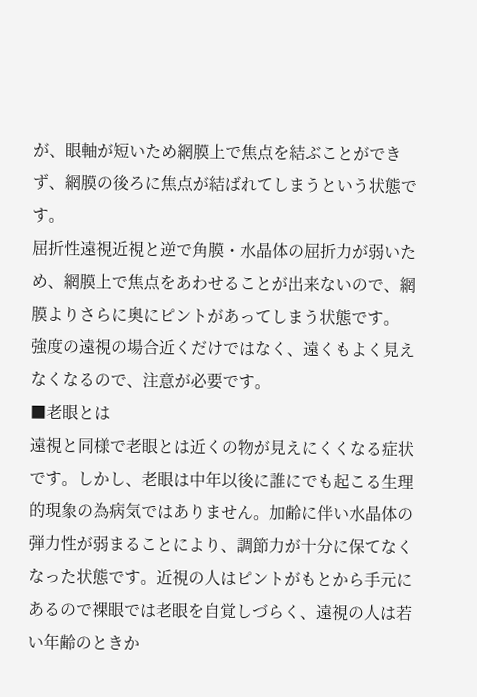が、眼軸が短いため網膜上で焦点を結ぶことができず、網膜の後ろに焦点が結ばれてしまうという状態です。
屈折性遠視近視と逆で角膜・水晶体の屈折力が弱いため、網膜上で焦点をあわせることが出来ないので、網膜よりさらに奥にピントがあってしまう状態です。
強度の遠視の場合近くだけではなく、遠くもよく見えなくなるので、注意が必要です。
■老眼とは
遠視と同様で老眼とは近くの物が見えにくくなる症状です。しかし、老眼は中年以後に誰にでも起こる生理的現象の為病気ではありません。加齢に伴い水晶体の弾力性が弱まることにより、調節力が十分に保てなくなった状態です。近視の人はピントがもとから手元にあるので裸眼では老眼を自覚しづらく、遠視の人は若い年齢のときか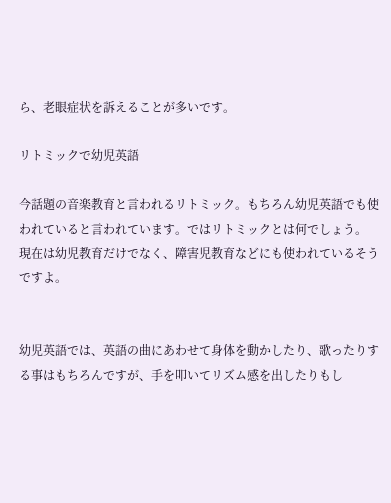ら、老眼症状を訴えることが多いです。

リトミックで幼児英語

今話題の音楽教育と言われるリトミック。もちろん幼児英語でも使われていると言われています。ではリトミックとは何でしょう。
現在は幼児教育だけでなく、障害児教育などにも使われているそうですよ。


幼児英語では、英語の曲にあわせて身体を動かしたり、歌ったりする事はもちろんですが、手を叩いてリズム感を出したりもし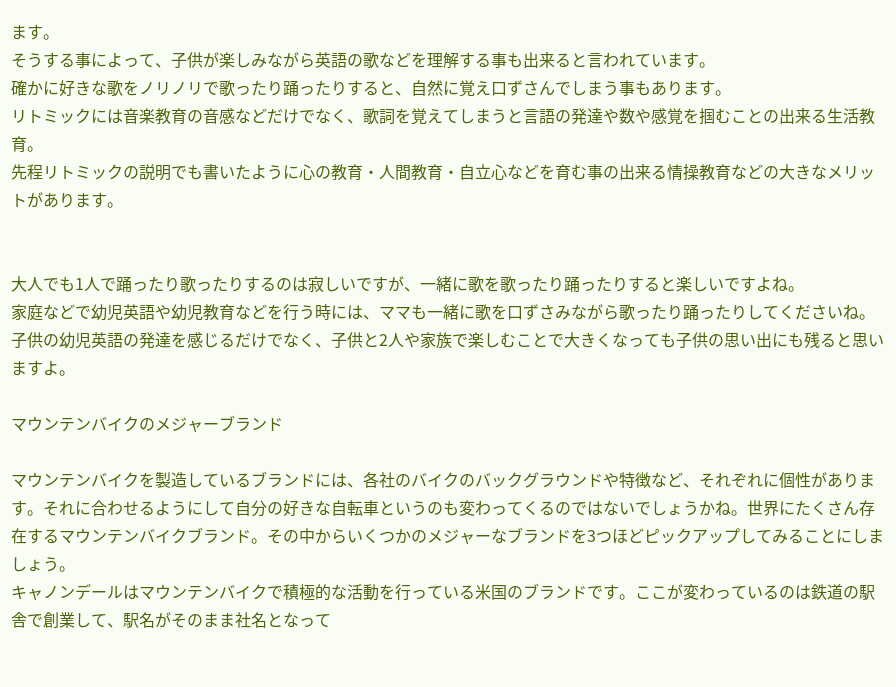ます。
そうする事によって、子供が楽しみながら英語の歌などを理解する事も出来ると言われています。
確かに好きな歌をノリノリで歌ったり踊ったりすると、自然に覚え口ずさんでしまう事もあります。
リトミックには音楽教育の音感などだけでなく、歌詞を覚えてしまうと言語の発達や数や感覚を掴むことの出来る生活教育。
先程リトミックの説明でも書いたように心の教育・人間教育・自立心などを育む事の出来る情操教育などの大きなメリットがあります。


大人でも1人で踊ったり歌ったりするのは寂しいですが、一緒に歌を歌ったり踊ったりすると楽しいですよね。
家庭などで幼児英語や幼児教育などを行う時には、ママも一緒に歌を口ずさみながら歌ったり踊ったりしてくださいね。
子供の幼児英語の発達を感じるだけでなく、子供と2人や家族で楽しむことで大きくなっても子供の思い出にも残ると思いますよ。

マウンテンバイクのメジャーブランド

マウンテンバイクを製造しているブランドには、各社のバイクのバックグラウンドや特徴など、それぞれに個性があります。それに合わせるようにして自分の好きな自転車というのも変わってくるのではないでしょうかね。世界にたくさん存在するマウンテンバイクブランド。その中からいくつかのメジャーなブランドを3つほどピックアップしてみることにしましょう。
キャノンデールはマウンテンバイクで積極的な活動を行っている米国のブランドです。ここが変わっているのは鉄道の駅舎で創業して、駅名がそのまま社名となって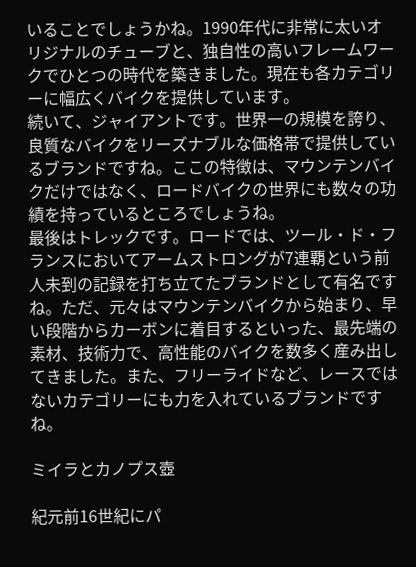いることでしょうかね。1990年代に非常に太いオリジナルのチューブと、独自性の高いフレームワークでひとつの時代を築きました。現在も各カテゴリーに幅広くバイクを提供しています。
続いて、ジャイアントです。世界一の規模を誇り、良質なバイクをリーズナブルな価格帯で提供しているブランドですね。ここの特徴は、マウンテンバイクだけではなく、ロードバイクの世界にも数々の功績を持っているところでしょうね。
最後はトレックです。ロードでは、ツール・ド・フランスにおいてアームストロングが7連覇という前人未到の記録を打ち立てたブランドとして有名ですね。ただ、元々はマウンテンバイクから始まり、早い段階からカーボンに着目するといった、最先端の素材、技術力で、高性能のバイクを数多く産み出してきました。また、フリーライドなど、レースではないカテゴリーにも力を入れているブランドですね。

ミイラとカノプス壺

紀元前16世紀にパ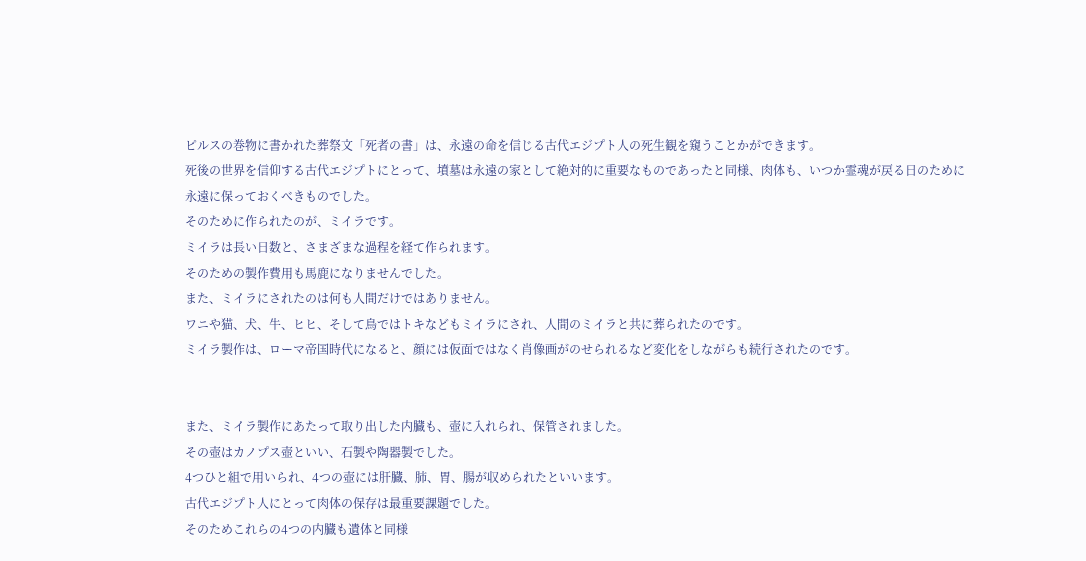ピルスの巻物に書かれた葬祭文「死者の書」は、永遠の命を信じる古代エジプト人の死生観を窺うことかができます。
死後の世界を信仰する古代エジプトにとって、墳墓は永遠の家として絶対的に重要なものであったと同様、肉体も、いつか霊魂が戻る日のために永遠に保っておくべきものでした。
そのために作られたのが、ミイラです。
ミイラは長い日数と、さまざまな過程を経て作られます。
そのための製作費用も馬鹿になりませんでした。
また、ミイラにされたのは何も人間だけではありません。
ワニや猫、犬、牛、ヒヒ、そして鳥ではトキなどもミイラにされ、人間のミイラと共に葬られたのです。
ミイラ製作は、ローマ帝国時代になると、顔には仮面ではなく肖像画がのせられるなど変化をしながらも続行されたのです。


また、ミイラ製作にあたって取り出した内臓も、壺に入れられ、保管されました。
その壺はカノプス壺といい、石製や陶器製でした。
4つひと組で用いられ、4つの壺には肝臓、肺、胃、腸が収められたといいます。
古代エジプト人にとって肉体の保存は最重要課題でした。
そのためこれらの4つの内臓も遺体と同様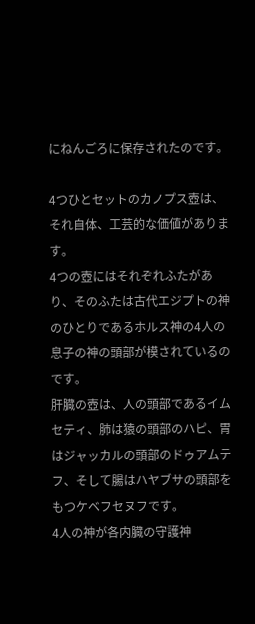にねんごろに保存されたのです。

4つひとセットのカノプス壺は、それ自体、工芸的な価値があります。
4つの壺にはそれぞれふたがあり、そのふたは古代エジプトの神のひとりであるホルス神の4人の息子の神の頭部が模されているのです。
肝臓の壺は、人の頭部であるイムセティ、肺は猿の頭部のハピ、胃はジャッカルの頭部のドゥアムテフ、そして腸はハヤブサの頭部をもつケベフセヌフです。
4人の神が各内臓の守護神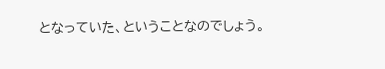となっていた、ということなのでしょう。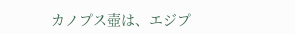カノプス壺は、エジプ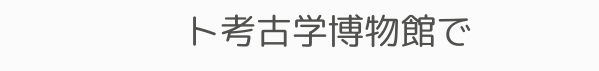ト考古学博物館で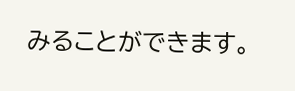みることができます。